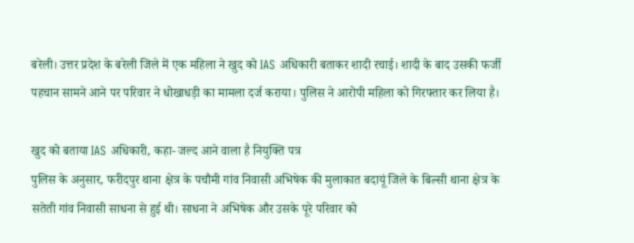बरेली। उत्तर प्रदेश के बरेली जिले में एक महिला ने खुद को IAS अधिकारी बताकर शादी रचाई। शादी के बाद उसकी फर्जी पहचान सामने आने पर परिवार ने धोखाधड़ी का मामला दर्ज कराया। पुलिस ने आरोपी महिला को गिरफ्तार कर लिया है।

खुद को बताया IAS अधिकारी, कहा- जल्द आने वाला है नियुक्ति पत्र
पुलिस के अनुसार, फरीदपुर थाना क्षेत्र के पचौमी गांव निवासी अभिषेक की मुलाकात बदायूं जिले के बिल्सी थाना क्षेत्र के सतेती गांव निवासी साधना से हुई थी। साधना ने अभिषेक और उसके पूरे परिवार को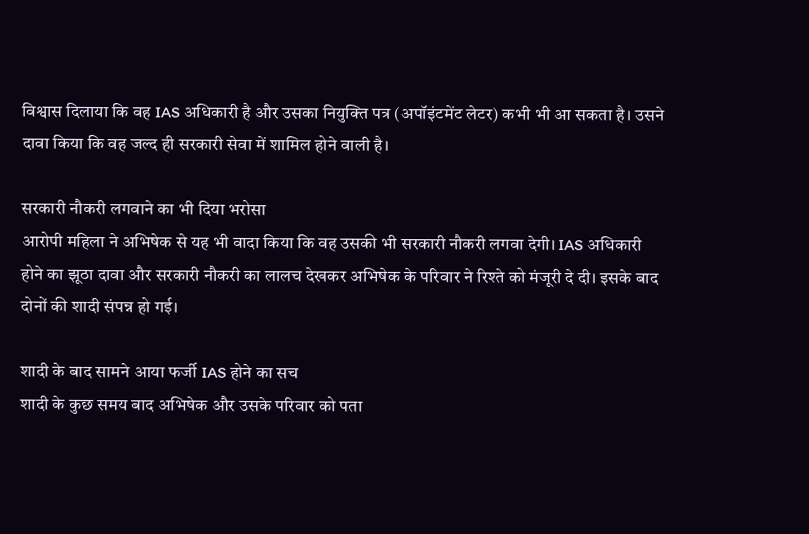विश्वास दिलाया कि वह IAS अधिकारी है और उसका नियुक्ति पत्र (अपॉइंटमेंट लेटर) कभी भी आ सकता है। उसने दावा किया कि वह जल्द ही सरकारी सेवा में शामिल होने वाली है।

सरकारी नौकरी लगवाने का भी दिया भरोसा
आरोपी महिला ने अभिषेक से यह भी वादा किया कि वह उसकी भी सरकारी नौकरी लगवा देगी। IAS अधिकारी होने का झूठा दावा और सरकारी नौकरी का लालच देखकर अभिषेक के परिवार ने रिश्ते को मंजूरी दे दी। इसके बाद दोनों की शादी संपन्न हो गई।

शादी के बाद सामने आया फर्जी IAS होने का सच
शादी के कुछ समय बाद अभिषेक और उसके परिवार को पता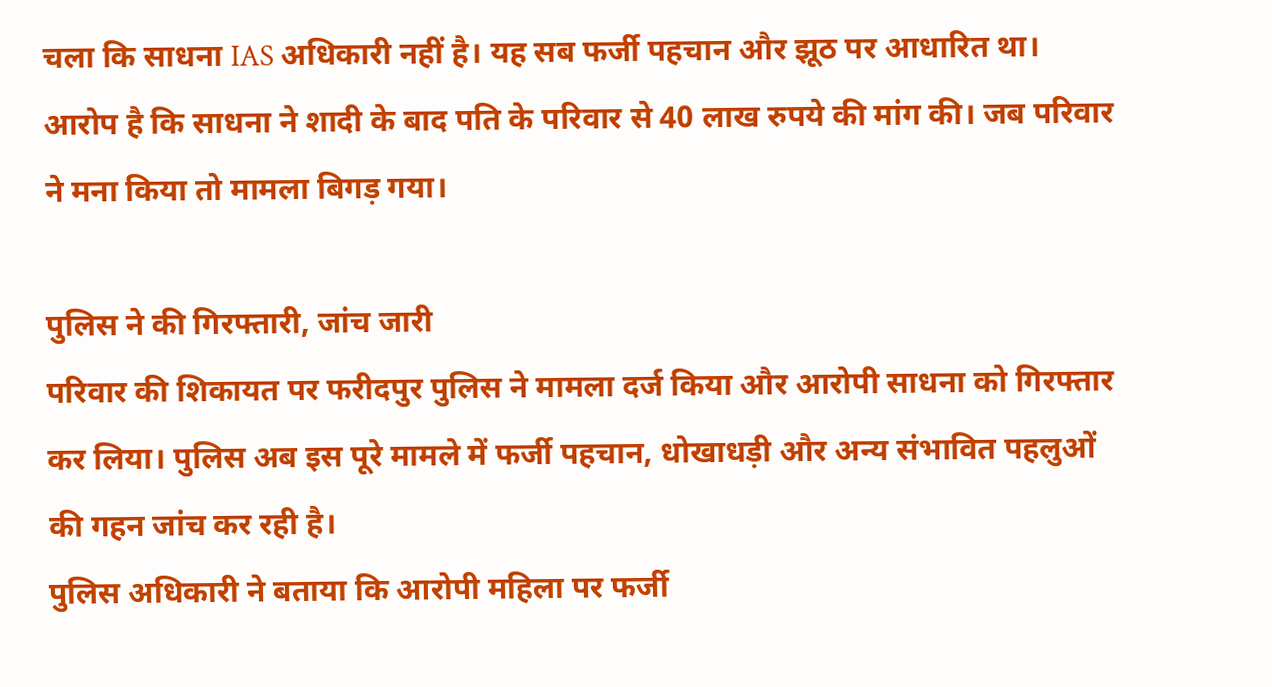चला कि साधना IAS अधिकारी नहीं है। यह सब फर्जी पहचान और झूठ पर आधारित था। आरोप है कि साधना ने शादी के बाद पति के परिवार से 40 लाख रुपये की मांग की। जब परिवार ने मना किया तो मामला बिगड़ गया।

पुलिस ने की गिरफ्तारी, जांच जारी
परिवार की शिकायत पर फरीदपुर पुलिस ने मामला दर्ज किया और आरोपी साधना को गिरफ्तार कर लिया। पुलिस अब इस पूरे मामले में फर्जी पहचान, धोखाधड़ी और अन्य संभावित पहलुओं की गहन जांच कर रही है।
पुलिस अधिकारी ने बताया कि आरोपी महिला पर फर्जी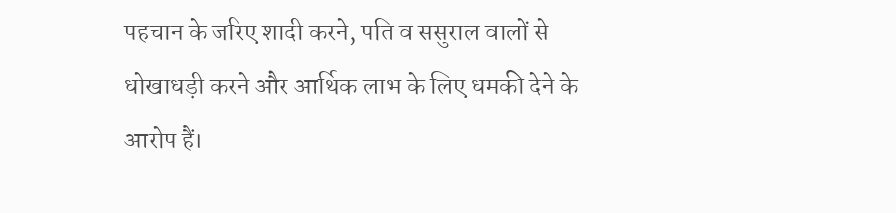पहचान के जरिए शादी करने, पति व ससुराल वालों से धोखाधड़ी करने और आर्थिक लाभ के लिए धमकी देने के आरोप हैं।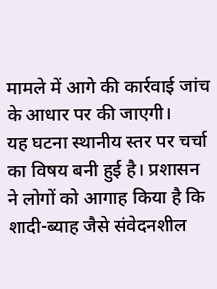मामले में आगे की कार्रवाई जांच के आधार पर की जाएगी।
यह घटना स्थानीय स्तर पर चर्चा का विषय बनी हुई है। प्रशासन ने लोगों को आगाह किया है कि शादी-ब्याह जैसे संवेदनशील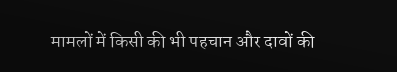मामलों में किसी की भी पहचान और दावों की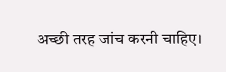अच्छी तरह जांच करनी चाहिए।